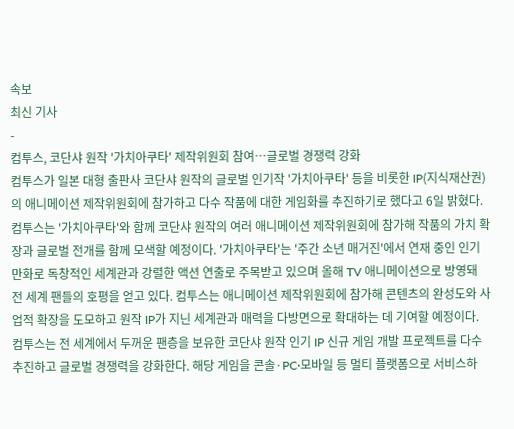속보
최신 기사
-
컴투스, 코단샤 원작 '가치아쿠타' 제작위원회 참여…글로벌 경쟁력 강화
컴투스가 일본 대형 출판사 코단샤 원작의 글로벌 인기작 '가치아쿠타' 등을 비롯한 IP(지식재산권)의 애니메이션 제작위원회에 참가하고 다수 작품에 대한 게임화를 추진하기로 했다고 6일 밝혔다. 컴투스는 '가치아쿠타'와 함께 코단샤 원작의 여러 애니메이션 제작위원회에 참가해 작품의 가치 확장과 글로벌 전개를 함께 모색할 예정이다. '가치아쿠타'는 '주간 소년 매거진'에서 연재 중인 인기 만화로 독창적인 세계관과 강렬한 액션 연출로 주목받고 있으며 올해 TV 애니메이션으로 방영돼 전 세계 팬들의 호평을 얻고 있다. 컴투스는 애니메이션 제작위원회에 참가해 콘텐츠의 완성도와 사업적 확장을 도모하고 원작 IP가 지닌 세계관과 매력을 다방면으로 확대하는 데 기여할 예정이다. 컴투스는 전 세계에서 두꺼운 팬층을 보유한 코단샤 원작 인기 IP 신규 게임 개발 프로젝트를 다수 추진하고 글로벌 경쟁력을 강화한다. 해당 게임을 콘솔·PC·모바일 등 멀티 플랫폼으로 서비스하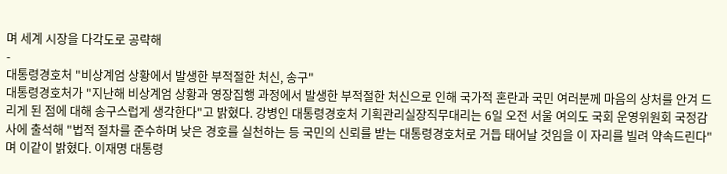며 세계 시장을 다각도로 공략해
-
대통령경호처 "비상계엄 상황에서 발생한 부적절한 처신, 송구"
대통령경호처가 "지난해 비상계엄 상황과 영장집행 과정에서 발생한 부적절한 처신으로 인해 국가적 혼란과 국민 여러분께 마음의 상처를 안겨 드리게 된 점에 대해 송구스럽게 생각한다"고 밝혔다. 강병인 대통령경호처 기획관리실장직무대리는 6일 오전 서울 여의도 국회 운영위원회 국정감사에 출석해 "법적 절차를 준수하며 낮은 경호를 실천하는 등 국민의 신뢰를 받는 대통령경호처로 거듭 태어날 것임을 이 자리를 빌려 약속드린다"며 이같이 밝혔다. 이재명 대통령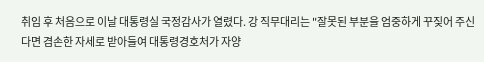취임 후 처음으로 이날 대통령실 국정감사가 열렸다. 강 직무대리는 "잘못된 부분을 엄중하게 꾸짖어 주신다면 겸손한 자세로 받아들여 대통령경호처가 자양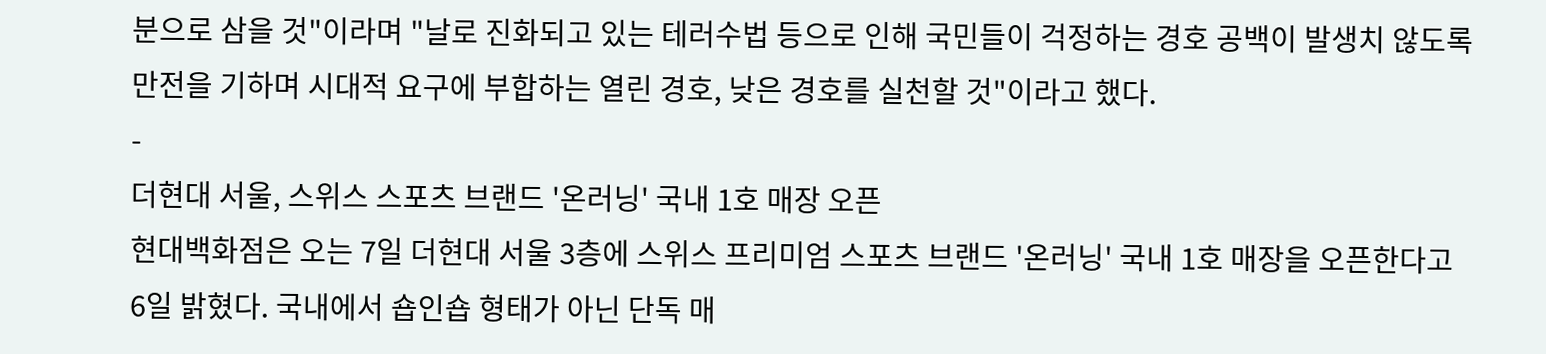분으로 삼을 것"이라며 "날로 진화되고 있는 테러수법 등으로 인해 국민들이 걱정하는 경호 공백이 발생치 않도록 만전을 기하며 시대적 요구에 부합하는 열린 경호, 낮은 경호를 실천할 것"이라고 했다.
-
더현대 서울, 스위스 스포츠 브랜드 '온러닝' 국내 1호 매장 오픈
현대백화점은 오는 7일 더현대 서울 3층에 스위스 프리미엄 스포츠 브랜드 '온러닝' 국내 1호 매장을 오픈한다고 6일 밝혔다. 국내에서 숍인숍 형태가 아닌 단독 매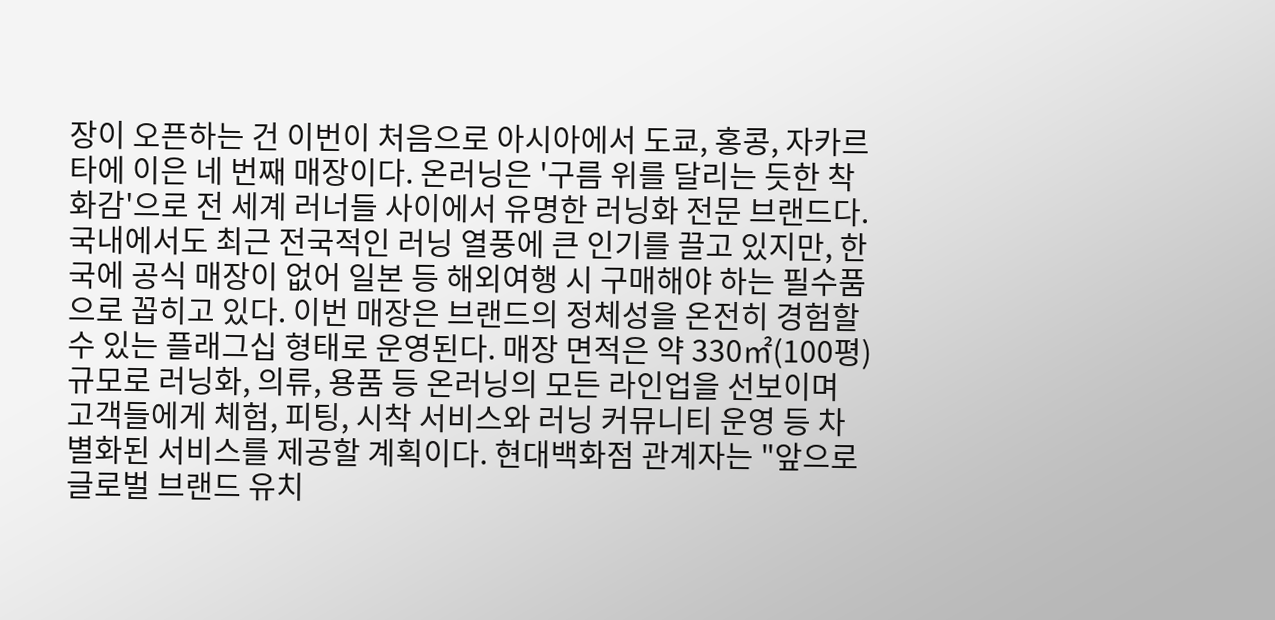장이 오픈하는 건 이번이 처음으로 아시아에서 도쿄, 홍콩, 자카르타에 이은 네 번째 매장이다. 온러닝은 '구름 위를 달리는 듯한 착화감'으로 전 세계 러너들 사이에서 유명한 러닝화 전문 브랜드다. 국내에서도 최근 전국적인 러닝 열풍에 큰 인기를 끌고 있지만, 한국에 공식 매장이 없어 일본 등 해외여행 시 구매해야 하는 필수품으로 꼽히고 있다. 이번 매장은 브랜드의 정체성을 온전히 경험할 수 있는 플래그십 형태로 운영된다. 매장 면적은 약 330㎡(100평) 규모로 러닝화, 의류, 용품 등 온러닝의 모든 라인업을 선보이며 고객들에게 체험, 피팅, 시착 서비스와 러닝 커뮤니티 운영 등 차별화된 서비스를 제공할 계획이다. 현대백화점 관계자는 "앞으로 글로벌 브랜드 유치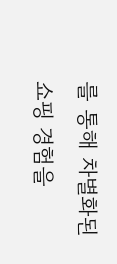를 통해 차별화된 쇼핑 경험을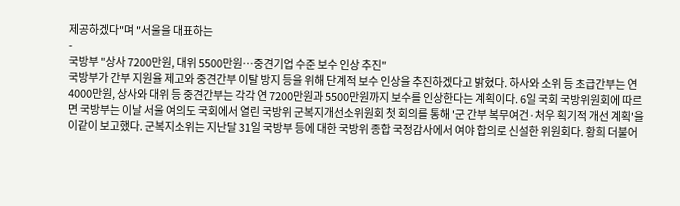제공하겠다"며 "서울을 대표하는
-
국방부 "상사 7200만원, 대위 5500만원…중견기업 수준 보수 인상 추진"
국방부가 간부 지원율 제고와 중견간부 이탈 방지 등을 위해 단계적 보수 인상을 추진하겠다고 밝혔다. 하사와 소위 등 초급간부는 연 4000만원, 상사와 대위 등 중견간부는 각각 연 7200만원과 5500만원까지 보수를 인상한다는 계획이다. 6일 국회 국방위원회에 따르면 국방부는 이날 서울 여의도 국회에서 열린 국방위 군복지개선소위원회 첫 회의를 통해 '군 간부 복무여건·처우 획기적 개선 계획'을 이같이 보고했다. 군복지소위는 지난달 31일 국방부 등에 대한 국방위 종합 국정감사에서 여야 합의로 신설한 위원회다. 황희 더불어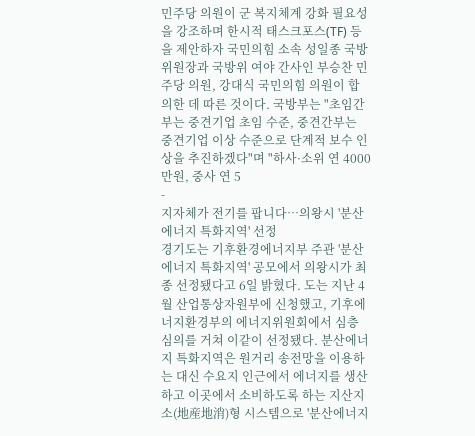민주당 의원이 군 복지체계 강화 필요성을 강조하며 한시적 태스크포스(TF) 등을 제안하자 국민의힘 소속 성일종 국방위원장과 국방위 여야 간사인 부승찬 민주당 의원, 강대식 국민의힘 의원이 합의한 데 따른 것이다. 국방부는 "초임간부는 중견기업 초임 수준, 중견간부는 중견기업 이상 수준으로 단계적 보수 인상을 추진하겠다"며 "하사·소위 연 4000만원, 중사 연 5
-
지자체가 전기를 팝니다…의왕시 '분산에너지 특화지역' 선정
경기도는 기후환경에너지부 주관 '분산에너지 특화지역' 공모에서 의왕시가 최종 선정됐다고 6일 밝혔다. 도는 지난 4월 산업통상자원부에 신청했고, 기후에너지환경부의 에너지위원회에서 심층 심의를 거쳐 이같이 선정됐다. 분산에너지 특화지역은 원거리 송전망을 이용하는 대신 수요지 인근에서 에너지를 생산하고 이곳에서 소비하도록 하는 지산지소(地産地消)형 시스템으로 '분산에너지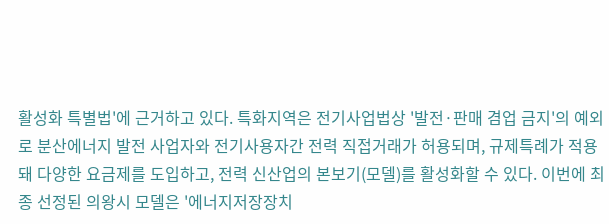활성화 특별법'에 근거하고 있다. 특화지역은 전기사업법상 '발전·판매 겸업 금지'의 예외로 분산에너지 발전 사업자와 전기사용자간 전력 직접거래가 허용되며, 규제특례가 적용돼 다양한 요금제를 도입하고, 전력 신산업의 본보기(모델)를 활성화할 수 있다. 이번에 최종 선정된 의왕시 모델은 '에너지저장장치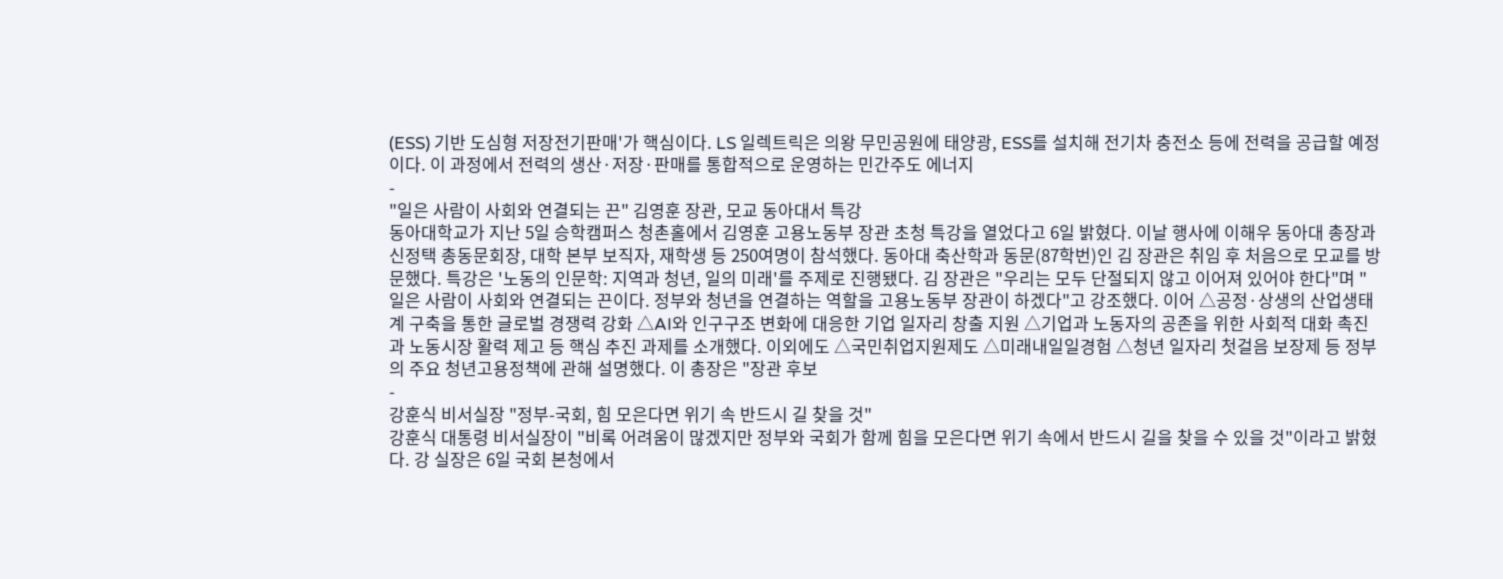(ESS) 기반 도심형 저장전기판매'가 핵심이다. LS 일렉트릭은 의왕 무민공원에 태양광, ESS를 설치해 전기차 충전소 등에 전력을 공급할 예정이다. 이 과정에서 전력의 생산·저장·판매를 통합적으로 운영하는 민간주도 에너지
-
"일은 사람이 사회와 연결되는 끈" 김영훈 장관, 모교 동아대서 특강
동아대학교가 지난 5일 승학캠퍼스 청촌홀에서 김영훈 고용노동부 장관 초청 특강을 열었다고 6일 밝혔다. 이날 행사에 이해우 동아대 총장과 신정택 총동문회장, 대학 본부 보직자, 재학생 등 250여명이 참석했다. 동아대 축산학과 동문(87학번)인 김 장관은 취임 후 처음으로 모교를 방문했다. 특강은 '노동의 인문학: 지역과 청년, 일의 미래'를 주제로 진행됐다. 김 장관은 "우리는 모두 단절되지 않고 이어져 있어야 한다"며 "일은 사람이 사회와 연결되는 끈이다. 정부와 청년을 연결하는 역할을 고용노동부 장관이 하겠다"고 강조했다. 이어 △공정·상생의 산업생태계 구축을 통한 글로벌 경쟁력 강화 △AI와 인구구조 변화에 대응한 기업 일자리 창출 지원 △기업과 노동자의 공존을 위한 사회적 대화 촉진과 노동시장 활력 제고 등 핵심 추진 과제를 소개했다. 이외에도 △국민취업지원제도 △미래내일일경험 △청년 일자리 첫걸음 보장제 등 정부의 주요 청년고용정책에 관해 설명했다. 이 총장은 "장관 후보
-
강훈식 비서실장 "정부-국회, 힘 모은다면 위기 속 반드시 길 찾을 것"
강훈식 대통령 비서실장이 "비록 어려움이 많겠지만 정부와 국회가 함께 힘을 모은다면 위기 속에서 반드시 길을 찾을 수 있을 것"이라고 밝혔다. 강 실장은 6일 국회 본청에서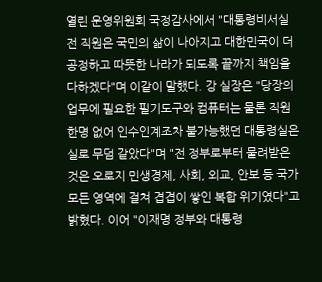열린 운영위원회 국정감사에서 "대통령비서실 전 직원은 국민의 삶이 나아지고 대한민국이 더 공정하고 따뜻한 나라가 되도록 끝까지 책임을 다하겠다"며 이같이 말했다. 강 실장은 "당장의 업무에 필요한 필기도구와 컴퓨터는 물론 직원 한명 없어 인수인계조차 불가능했던 대통령실은 실로 무덤 같았다"며 "전 정부로부터 물려받은 것은 오로지 민생경제, 사회, 외교, 안보 등 국가 모든 영역에 걸쳐 겹겹이 쌓인 복합 위기였다"고 밝혔다. 이어 "이재명 정부와 대통령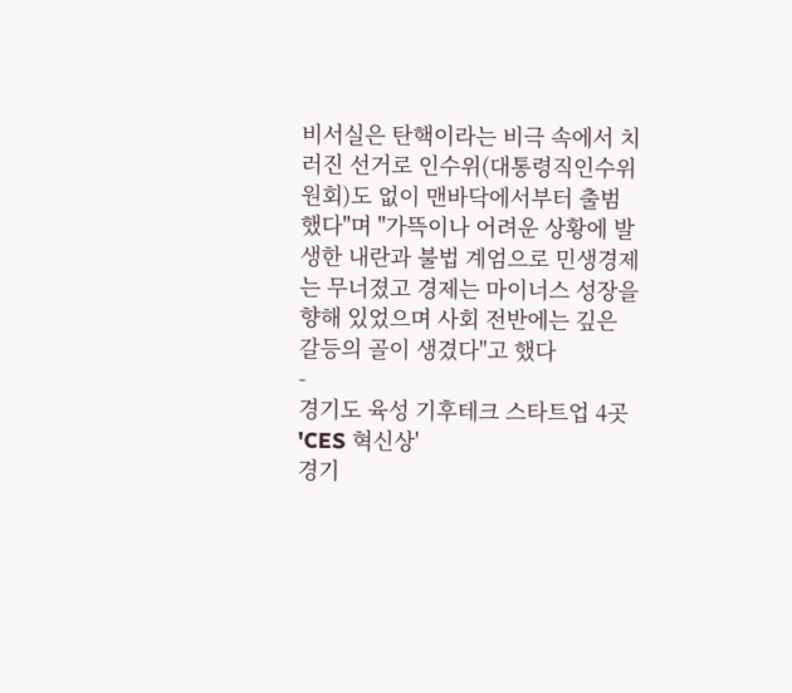비서실은 탄핵이라는 비극 속에서 치러진 선거로 인수위(대통령직인수위원회)도 없이 맨바닥에서부터 출범했다"며 "가뜩이나 어려운 상황에 발생한 내란과 불법 계엄으로 민생경제는 무너졌고 경제는 마이너스 성장을 향해 있었으며 사회 전반에는 깊은 갈등의 골이 생겼다"고 했다
-
경기도 육성 기후테크 스타트업 4곳 'CES 혁신상'
경기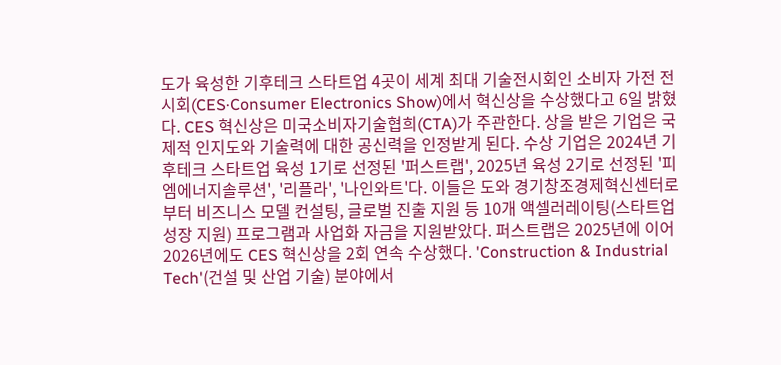도가 육성한 기후테크 스타트업 4곳이 세계 최대 기술전시회인 소비자 가전 전시회(CES·Consumer Electronics Show)에서 혁신상을 수상했다고 6일 밝혔다. CES 혁신상은 미국소비자기술협희(CTA)가 주관한다. 상을 받은 기업은 국제적 인지도와 기술력에 대한 공신력을 인정받게 된다. 수상 기업은 2024년 기후테크 스타트업 육성 1기로 선정된 '퍼스트랩', 2025년 육성 2기로 선정된 '피엠에너지솔루션', '리플라', '나인와트'다. 이들은 도와 경기창조경제혁신센터로부터 비즈니스 모델 컨설팅, 글로벌 진출 지원 등 10개 액셀러레이팅(스타트업 성장 지원) 프로그램과 사업화 자금을 지원받았다. 퍼스트랩은 2025년에 이어 2026년에도 CES 혁신상을 2회 연속 수상했다. 'Construction & Industrial Tech'(건설 및 산업 기술) 분야에서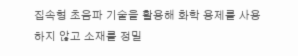집속형 초음파 기술을 활용해 화학 용제를 사용하지 않고 소재를 정밀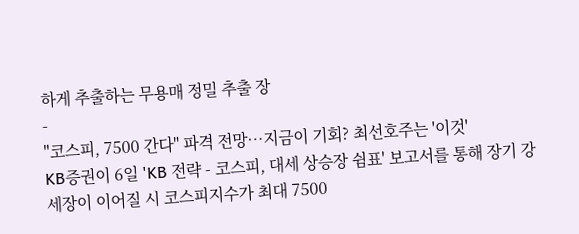하게 추출하는 무용매 정밀 추출 장
-
"코스피, 7500 간다" 파격 전망…지금이 기회? 최선호주는 '이것'
KB증권이 6일 'KB 전략 - 코스피, 대세 상승장 쉼표' 보고서를 통해 장기 강세장이 이어질 시 코스피지수가 최대 7500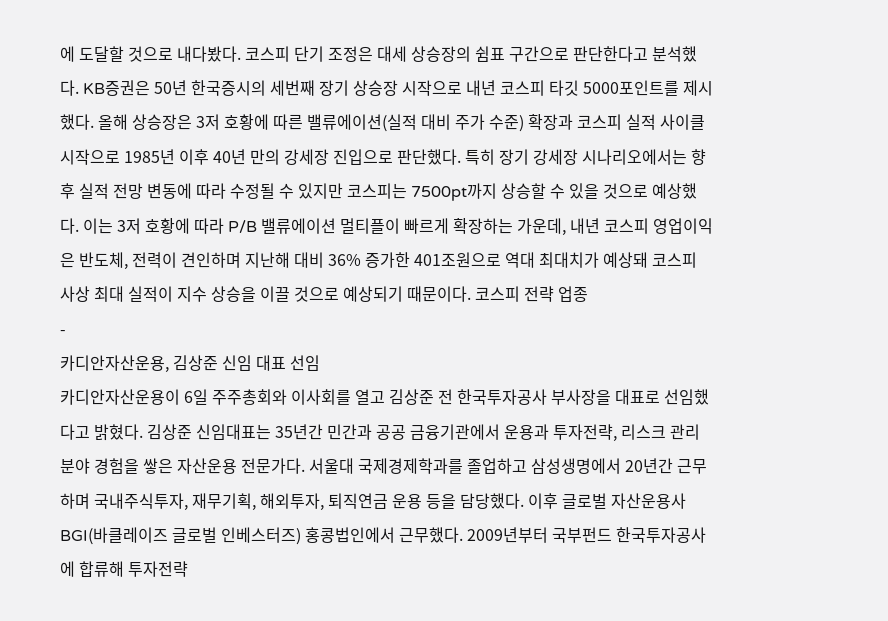에 도달할 것으로 내다봤다. 코스피 단기 조정은 대세 상승장의 쉼표 구간으로 판단한다고 분석했다. KB증권은 50년 한국증시의 세번째 장기 상승장 시작으로 내년 코스피 타깃 5000포인트를 제시했다. 올해 상승장은 3저 호황에 따른 밸류에이션(실적 대비 주가 수준) 확장과 코스피 실적 사이클 시작으로 1985년 이후 40년 만의 강세장 진입으로 판단했다. 특히 장기 강세장 시나리오에서는 향후 실적 전망 변동에 따라 수정될 수 있지만 코스피는 7500pt까지 상승할 수 있을 것으로 예상했다. 이는 3저 호황에 따라 P/B 밸류에이션 멀티플이 빠르게 확장하는 가운데, 내년 코스피 영업이익은 반도체, 전력이 견인하며 지난해 대비 36% 증가한 401조원으로 역대 최대치가 예상돼 코스피 사상 최대 실적이 지수 상승을 이끌 것으로 예상되기 때문이다. 코스피 전략 업종
-
카디안자산운용, 김상준 신임 대표 선임
카디안자산운용이 6일 주주총회와 이사회를 열고 김상준 전 한국투자공사 부사장을 대표로 선임했다고 밝혔다. 김상준 신임대표는 35년간 민간과 공공 금융기관에서 운용과 투자전략, 리스크 관리 분야 경험을 쌓은 자산운용 전문가다. 서울대 국제경제학과를 졸업하고 삼성생명에서 20년간 근무하며 국내주식투자, 재무기획, 해외투자, 퇴직연금 운용 등을 담당했다. 이후 글로벌 자산운용사 BGI(바클레이즈 글로벌 인베스터즈) 홍콩법인에서 근무했다. 2009년부터 국부펀드 한국투자공사에 합류해 투자전략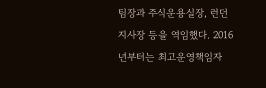팀장과 주식운용실장, 런던 지사장 등을 역임했다. 2016년부터는 최고운영책임자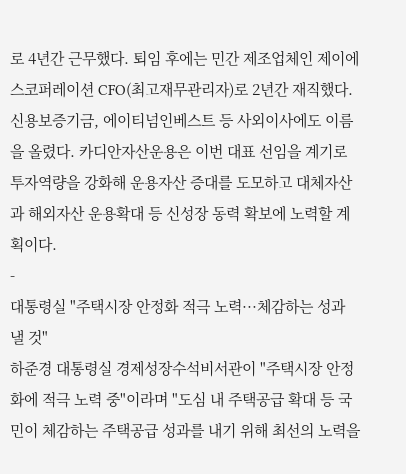로 4년간 근무했다. 퇴임 후에는 민간 제조업체인 제이에스코퍼레이션 CFO(최고재무관리자)로 2년간 재직했다. 신용보증기금, 에이티넘인베스트 등 사외이사에도 이름을 올렸다. 카디안자산운용은 이번 대표 선임을 계기로 투자역량을 강화해 운용자산 증대를 도모하고 대체자산과 해외자산 운용확대 등 신성장 동력 확보에 노력할 계획이다.
-
대통령실 "주택시장 안정화 적극 노력···체감하는 성과 낼 것"
하준경 대통령실 경제성장수석비서관이 "주택시장 안정화에 적극 노력 중"이라며 "도심 내 주택공급 확대 등 국민이 체감하는 주택공급 성과를 내기 위해 최선의 노력을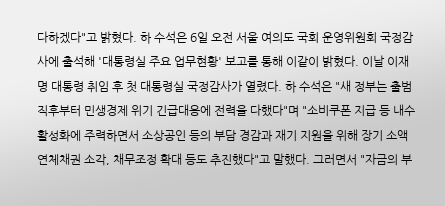다하겠다"고 밝혔다. 하 수석은 6일 오전 서울 여의도 국회 운영위원회 국정감사에 출석해 '대통령실 주요 업무현황' 보고를 통해 이같이 밝혔다. 이날 이재명 대통령 취임 후 첫 대통령실 국정감사가 열렸다. 하 수석은 "새 정부는 출범 직후부터 민생경제 위기 긴급대응에 전력을 다했다"며 "소비쿠폰 지급 등 내수 활성화에 주력하면서 소상공인 등의 부담 경감과 재기 지원을 위해 장기 소액 연체채권 소각, 채무조정 확대 등도 추진했다"고 말했다. 그러면서 "자금의 부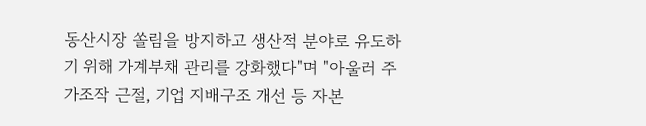동산시장 쏠림을 방지하고 생산적 분야로 유도하기 위해 가계부채 관리를 강화했다"며 "아울러 주가조작 근절, 기업 지배구조 개선 등 자본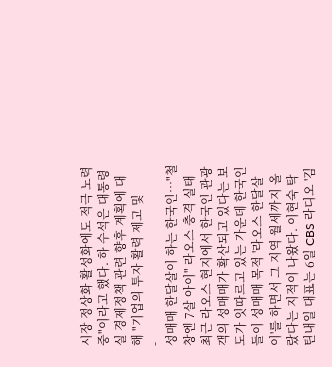시장 정상화 활성화에도 적극 노력 중"이라고 했다. 하 수석은 대통령실 경제정책 관련 향후 계획에 대해 "기업의 투자 활력 제고 및
-
성매매 한달살이 하는 한국인…"철창엔 7살 아이" 라오스 충격 실태
최근 라오스 현지에서 한국인 관광객의 성매매가 확산되고 있다는 보도가 잇따르고 있는 가운데 한국인들이 성매매 목적 '라오스 한달살이'를 하면서 그 지역 월세까지 올랐다는 지적이 나왔다. 이현숙 탁틴내일 대표는 6일 CBS 라디오 '김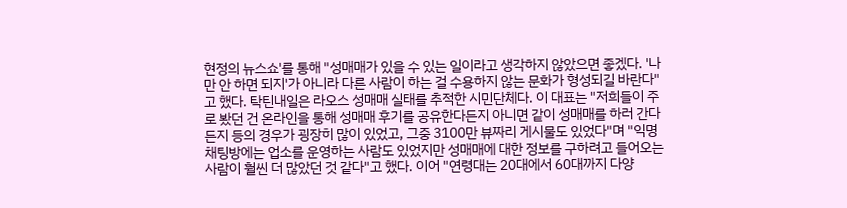현정의 뉴스쇼'를 통해 "성매매가 있을 수 있는 일이라고 생각하지 않았으면 좋겠다. '나만 안 하면 되지'가 아니라 다른 사람이 하는 걸 수용하지 않는 문화가 형성되길 바란다"고 했다. 탁틴내일은 라오스 성매매 실태를 추적한 시민단체다. 이 대표는 "저희들이 주로 봤던 건 온라인을 통해 성매매 후기를 공유한다든지 아니면 같이 성매매를 하러 간다든지 등의 경우가 굉장히 많이 있었고, 그중 3100만 뷰짜리 게시물도 있었다"며 "익명 채팅방에는 업소를 운영하는 사람도 있었지만 성매매에 대한 정보를 구하려고 들어오는 사람이 훨씬 더 많았던 것 같다"고 했다. 이어 "연령대는 20대에서 60대까지 다양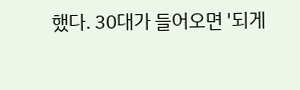했다. 30대가 들어오면 '되게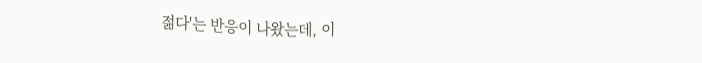젊다'는 반응이 나왔는데, 이